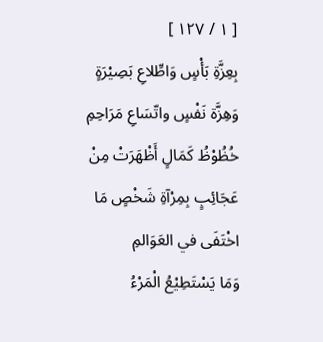[ ١ / ١٢٧ ]
بِعِزَّةِ بَأْسٍ وَاطِّلاعِ بَصِيْرَةٍ وَهِزَّة نَفْسٍ واتّسَاعِ مَرَاحِمِ
خُظُوْظُ كَمَالٍ أَظْهَرَتْ مِنْ عَجَائِبٍ بِمِرْآةِ شَخْصٍ مَا اخْتَفَى في العَوَالمِ
وَمَا يَسْتَطِيْعُ الْمَرْءُ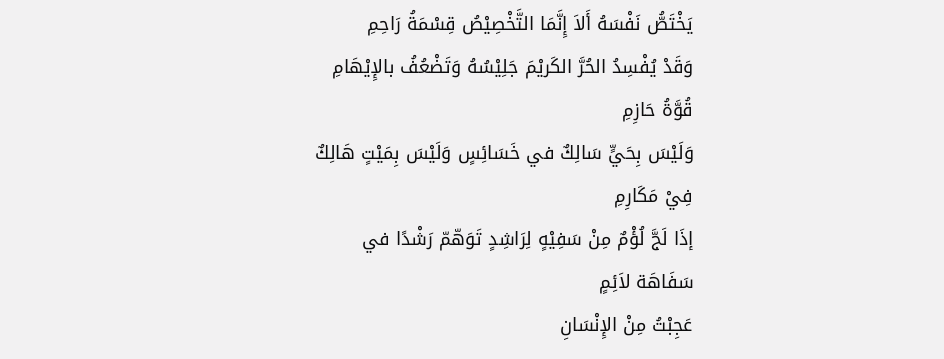يَخْتَصُّ نَفْسَهُ أَلاَ إِنَّمَا التَّخْصِيْصُ قِسْمَةُ رَاحِمِ
وَقَدْ يُفْسِدُ الحُرَّ الكَريْمَ جَلِيْسُهُ وَتَضْعُفُ بالإِيْهَامِ قُوَّةُ حَازِمِ
وَلَيْسَ بِحَيٍّ سَالِكٌ في خَسَائِسٍ وَلَيْسَ بِمَيْتٍ هَالِكٌ فِيْ مَكَارِمِ
إذَا لَجَّ لُؤْمٌ مِنْ سَفِيْهٍ لِرَاشِدٍ تَوَهّمّ رَشْدًا في سَفَاهَة لاَئِمٍ
عَجِبْتُ مِنْ الإِنْسَانِ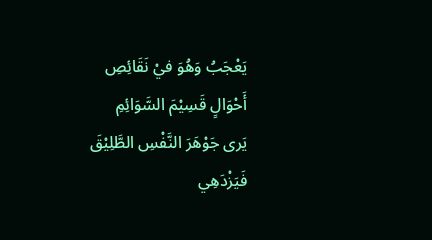يَعْجَبُ وَهُوَ فيْ نَقَائِصِ أَحْوَالٍ قَسِيْمَ السَّوَائِمِ
يَرى جَوْهَرَ النَّفْسِ الطَّلِيْقَ فَيَزْدَهِي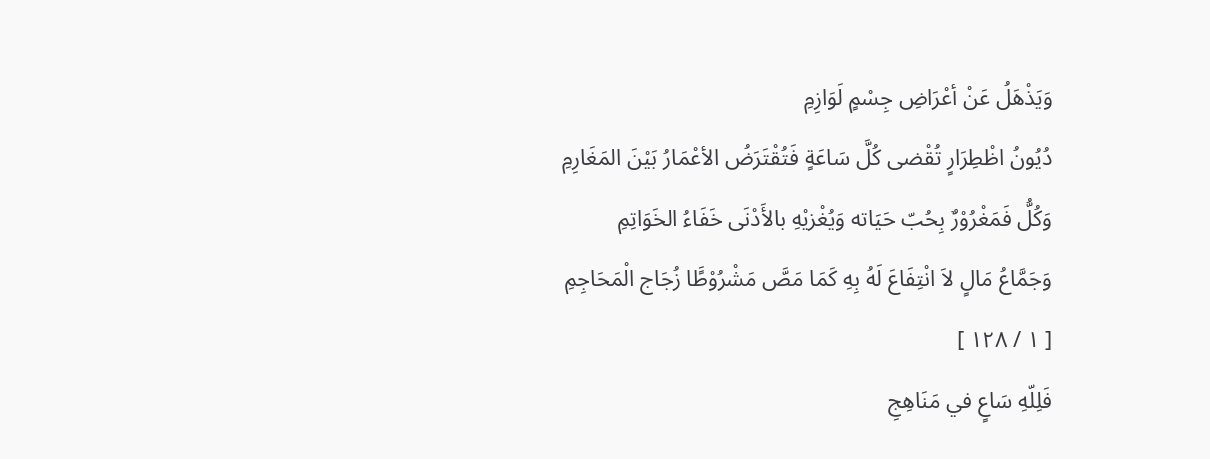وَيَذْهَلُ عَنْ أعْرَاضِ جِسْمٍ لَوَازِمِ
دُيُونُ اظْطِرَارٍ تُقْضى كُلَّ سَاعَةٍ فَتُقْتَرَضُ الأعْمَارُ بَيْنَ المَغَارِمِ
وَكُلُّ فَمَغْرُوْرٌ بِحُبّ حَيَاته وَيُغْزيْهِ بالأَدْنَى خَفَاءُ الخَوَاتِمِ
وَجَمَّاعُ مَالٍ لاَ انْتِفَاعَ لَهُ بِهِ كَمَا مَصَّ مَشْرُوْطًَا زُجَاج الْمَحَاجِمِ
[ ١ / ١٢٨ ]
فَلِلّهِ سَاعٍ في مَنَاهِجِ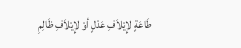طَاعَةٍ لإِيْلاَفِ عَدْلٍ أوْ لإِيْلاَفِ ظَالِمِ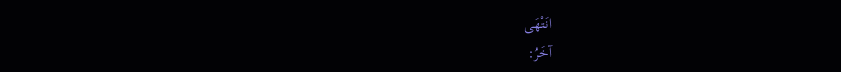انَتْهَى
آخَرُ: